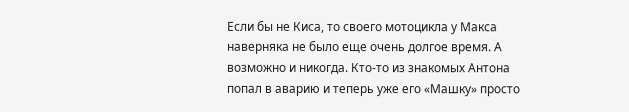Если бы не Киса, то своего мотоцикла у Макса наверняка не было еще очень долгое время. А возможно и никогда. Кто-то из знакомых Антона попал в аварию и теперь уже его «Машку» просто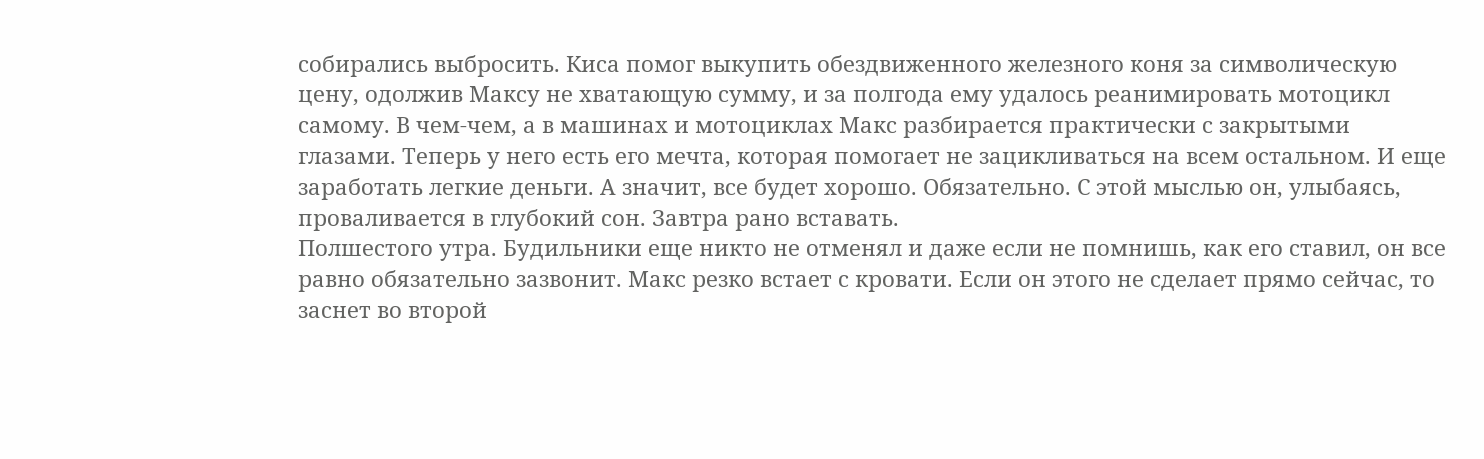собирались выбросить. Киса помог выкупить обездвиженного железного коня за символическую цену, одолжив Максу не хватающую сумму, и за полгода ему удалось реанимировать мотоцикл самому. В чем-чем, а в машинах и мотоциклах Макс разбирается практически с закрытыми глазами. Теперь у него есть его мечта, которая помогает не зацикливаться на всем остальном. И еще заработать легкие деньги. А значит, все будет хорошо. Обязательно. С этой мыслью он, улыбаясь, проваливается в глубокий сон. Завтра рано вставать.
Полшестого утра. Будильники еще никто не отменял и даже если не помнишь, как его ставил, он все равно обязательно зазвонит. Макс резко встает с кровати. Если он этого не сделает прямо сейчас, то заснет во второй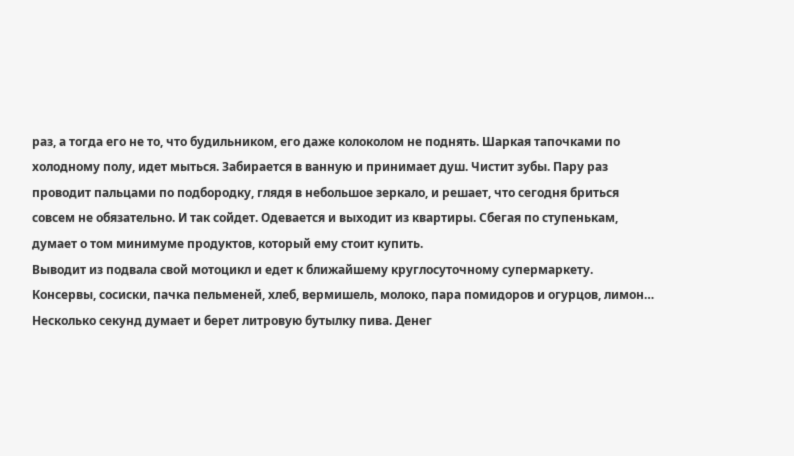раз, а тогда его не то, что будильником, его даже колоколом не поднять. Шаркая тапочками по холодному полу, идет мыться. Забирается в ванную и принимает душ. Чистит зубы. Пару раз проводит пальцами по подбородку, глядя в небольшое зеркало, и решает, что сегодня бриться совсем не обязательно. И так сойдет. Одевается и выходит из квартиры. Сбегая по ступенькам, думает о том минимуме продуктов, который ему стоит купить.
Выводит из подвала свой мотоцикл и едет к ближайшему круглосуточному супермаркету. Консервы, сосиски, пачка пельменей, хлеб, вермишель, молоко, пара помидоров и огурцов, лимон… Несколько секунд думает и берет литровую бутылку пива. Денег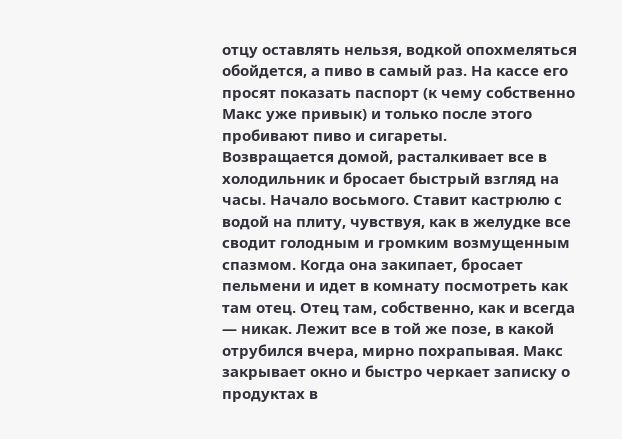отцу оставлять нельзя, водкой опохмеляться обойдется, а пиво в самый раз. На кассе его просят показать паспорт (к чему собственно Макс уже привык) и только после этого пробивают пиво и сигареты.
Возвращается домой, расталкивает все в холодильник и бросает быстрый взгляд на часы. Начало восьмого. Ставит кастрюлю с водой на плиту, чувствуя, как в желудке все сводит голодным и громким возмущенным спазмом. Когда она закипает, бросает пельмени и идет в комнату посмотреть как там отец. Отец там, собственно, как и всегда — никак. Лежит все в той же позе, в какой отрубился вчера, мирно похрапывая. Макс закрывает окно и быстро черкает записку о продуктах в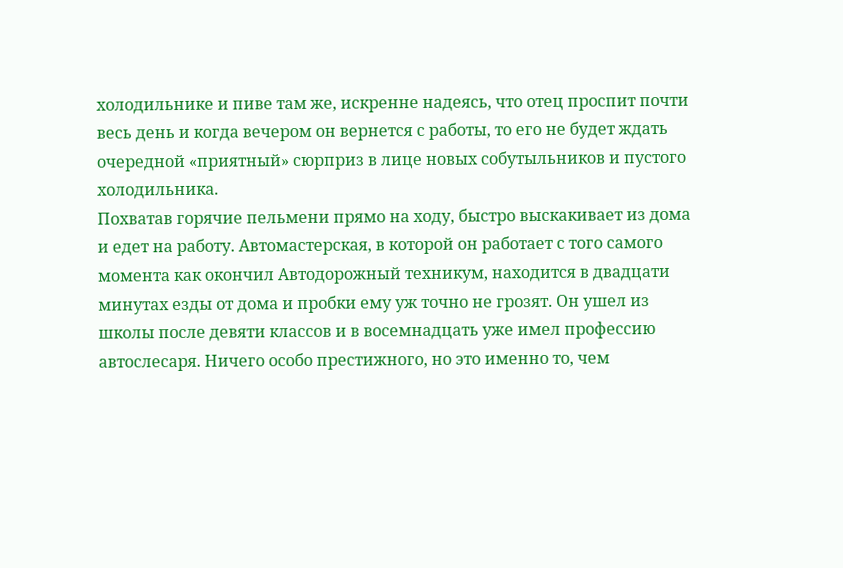холодильнике и пиве там же, искренне надеясь, что отец проспит почти весь день и когда вечером он вернется с работы, то его не будет ждать очередной «приятный» сюрприз в лице новых собутыльников и пустого холодильника.
Похватав горячие пельмени прямо на ходу, быстро выскакивает из дома и едет на работу. Автомастерская, в которой он работает с того самого момента как окончил Автодорожный техникум, находится в двадцати минутах езды от дома и пробки ему уж точно не грозят. Он ушел из школы после девяти классов и в восемнадцать уже имел профессию автослесаря. Ничего особо престижного, но это именно то, чем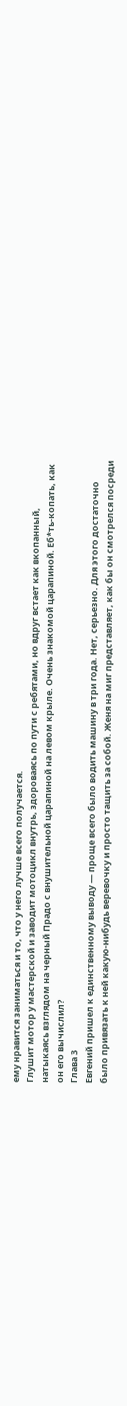ему нравится заниматься и то, что у него лучше всего получается.
Глушит мотор у мастерской и заводит мотоцикл внутрь, здороваясь по пути с ребятами, но вдруг встает как вкопанный, натыкаясь взглядом на черный Прадо с внушительной царапиной на левом крыле. Очень знакомой царапиной. Еб*ть-копать, как он его вычислил?
Глава 3
Евгений пришел к единственному выводу — проще всего было водить машину в три года. Нет, серьезно. Для этого достаточно было привязать к ней какую-нибудь веревочку и просто тащить за собой. Женя на миг представляет, как бы он смотрелся посреди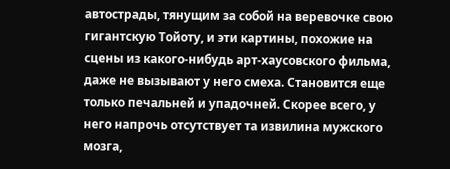автострады, тянущим за собой на веревочке свою гигантскую Тойоту, и эти картины, похожие на сцены из какого-нибудь арт-хаусовского фильма, даже не вызывают у него смеха. Становится еще только печальней и упадочней. Скорее всего, у него напрочь отсутствует та извилина мужского мозга,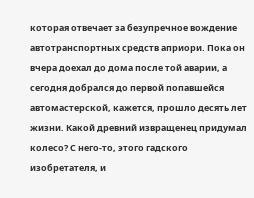которая отвечает за безупречное вождение автотранспортных средств априори. Пока он вчера доехал до дома после той аварии, а сегодня добрался до первой попавшейся автомастерской, кажется, прошло десять лет жизни. Какой древний извращенец придумал колесо? С него-то, этого гадского изобретателя, и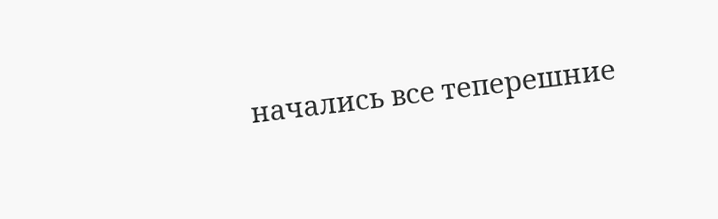начались все теперешние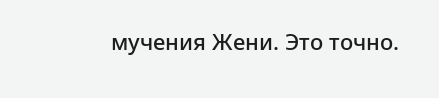мучения Жени. Это точно.